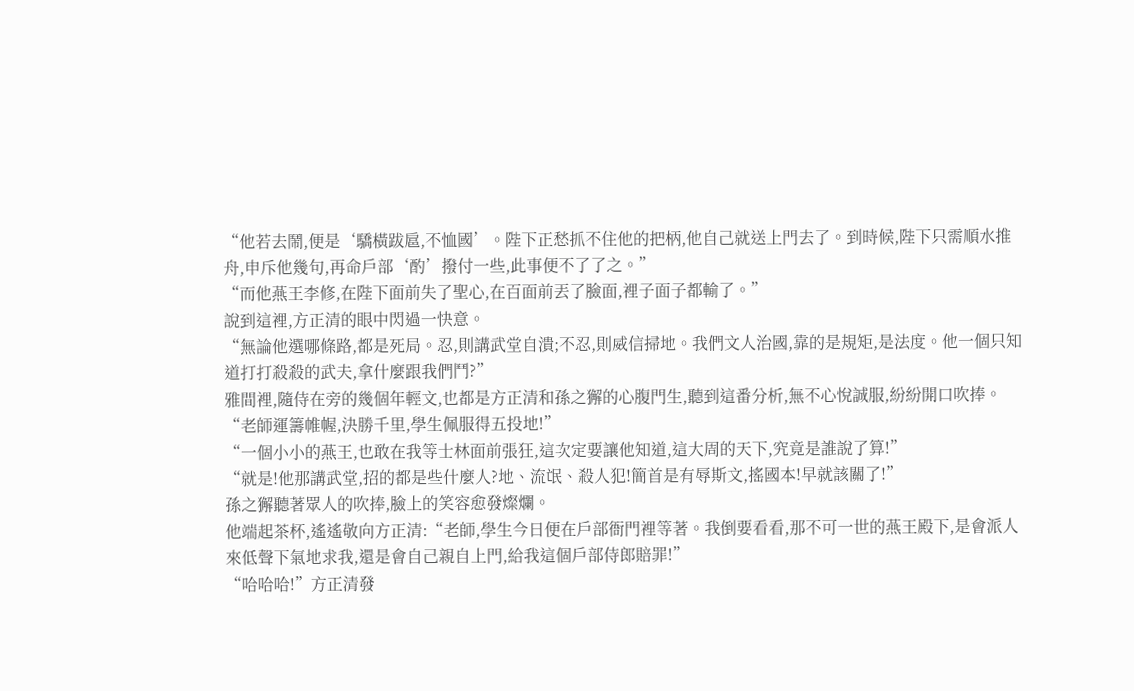“他若去鬧,便是‘驕橫跋扈,不恤國’。陛下正愁抓不住他的把柄,他自己就送上門去了。到時候,陛下只需順水推舟,申斥他幾句,再命戶部‘酌’撥付一些,此事便不了了之。”
“而他燕王李修,在陛下面前失了聖心,在百面前丟了臉面,裡子面子都輸了。”
說到這裡,方正清的眼中閃過一快意。
“無論他選哪條路,都是死局。忍,則講武堂自潰;不忍,則威信掃地。我們文人治國,靠的是規矩,是法度。他一個只知道打打殺殺的武夫,拿什麼跟我們鬥?”
雅間裡,隨侍在旁的幾個年輕文,也都是方正清和孫之獬的心腹門生,聽到這番分析,無不心悅誠服,紛紛開口吹捧。
“老師運籌帷幄,決勝千里,學生佩服得五投地!”
“一個小小的燕王,也敢在我等士林面前張狂,這次定要讓他知道,這大周的天下,究竟是誰說了算!”
“就是!他那講武堂,招的都是些什麼人?地、流氓、殺人犯!簡首是有辱斯文,搖國本!早就該關了!”
孫之獬聽著眾人的吹捧,臉上的笑容愈發燦爛。
他端起茶杯,遙遙敬向方正清:“老師,學生今日便在戶部衙門裡等著。我倒要看看,那不可一世的燕王殿下,是會派人來低聲下氣地求我,還是會自己親自上門,給我這個戶部侍郎賠罪!”
“哈哈哈!”方正清發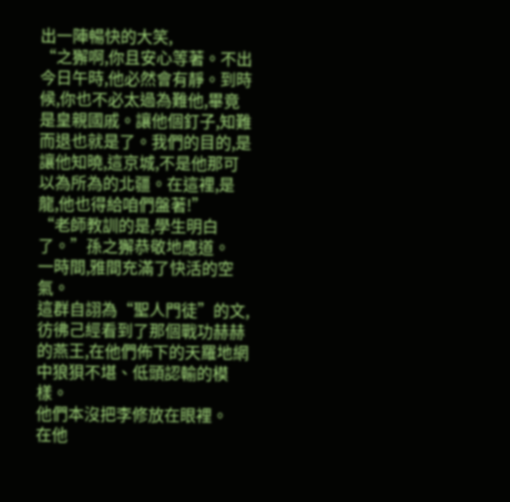出一陣暢快的大笑,
“之獬啊,你且安心等著。不出今日午時,他必然會有靜。到時候,你也不必太過為難他,畢竟是皇親國戚。讓他個釘子,知難而退也就是了。我們的目的,是讓他知曉,這京城,不是他那可以為所為的北疆。在這裡,是龍,他也得給咱們盤著!”
“老師教訓的是,學生明白了。”孫之獬恭敬地應道。
一時間,雅間充滿了快活的空氣。
這群自詡為“聖人門徒”的文,彷彿己經看到了那個戰功赫赫的燕王,在他們佈下的天羅地網中狼狽不堪、低頭認輸的模樣。
他們本沒把李修放在眼裡。
在他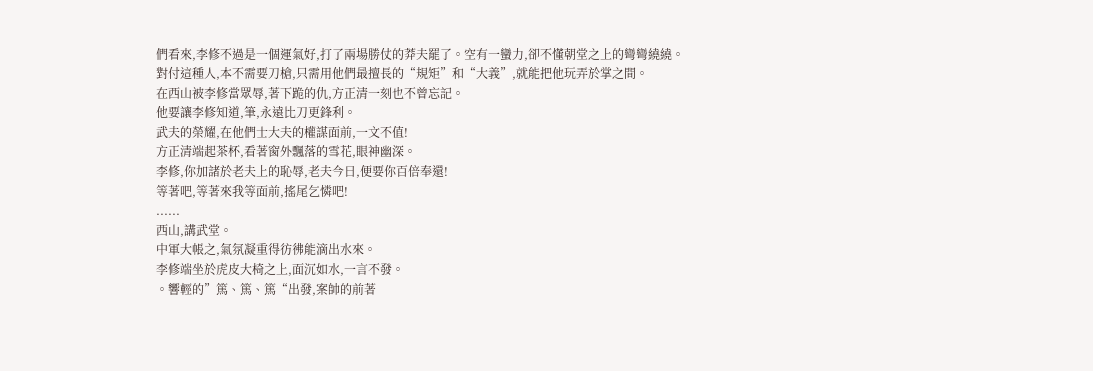們看來,李修不過是一個運氣好,打了兩場勝仗的莽夫罷了。空有一蠻力,卻不懂朝堂之上的彎彎繞繞。
對付這種人,本不需要刀槍,只需用他們最擅長的“規矩”和“大義”,就能把他玩弄於掌之間。
在西山被李修當眾辱,著下跪的仇,方正清一刻也不曾忘記。
他要讓李修知道,筆,永遠比刀更鋒利。
武夫的榮耀,在他們士大夫的權謀面前,一文不值!
方正清端起茶杯,看著窗外飄落的雪花,眼神幽深。
李修,你加諸於老夫上的恥辱,老夫今日,便要你百倍奉還!
等著吧,等著來我等面前,搖尾乞憐吧!
......
西山,講武堂。
中軍大帳之,氣氛凝重得彷彿能滴出水來。
李修端坐於虎皮大椅之上,面沉如水,一言不發。
。響輕的”篤、篤、篤“出發,案帥的前著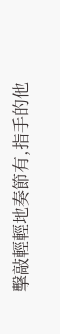擊敲輕輕地奏節有,指手的他